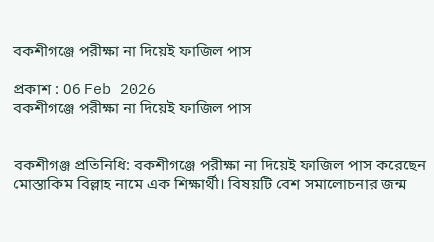বকশীগঞ্জে পরীক্ষা না দিয়েই ফাজিল পাস

প্রকাশ : 06 Feb 2026
বকশীগঞ্জে পরীক্ষা না দিয়েই ফাজিল পাস


বকশীগঞ্জ প্রতিনিধি: বকশীগঞ্জে পরীক্ষা না দিয়েই ফাজিল পাস করেছেন মোস্তাকিম বিল্লাহ নামে এক শিক্ষার্থী। বিষয়টি বেশ সমালোচনার জন্ম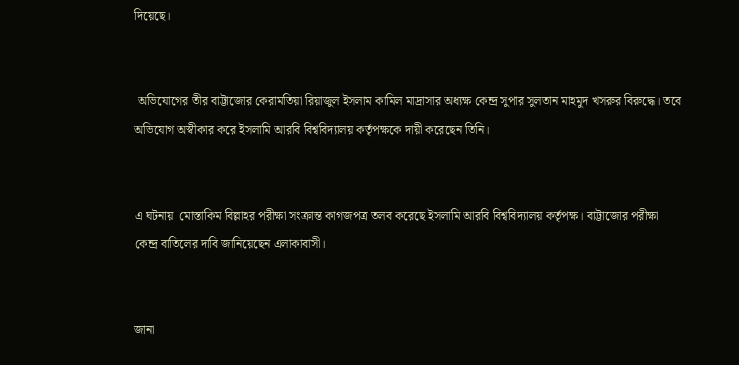দিয়েছে।


 অভিযোগের তীর বাট্টাজোর কেরামতিয়া রিয়াজুল ইসলাম কামিল মাদ্রাসার অধ্যক্ষ কেন্দ্র সুপার সুলতান মাহমুদ খসরুর বিরুদ্ধে। তবে অভিযোগ অস্বীকার করে ইসলামি আরবি বিশ্ববিদ্যালয় কর্তৃপক্ষকে দায়ী করেছেন তিনি।


এ ঘটনায়  মোস্তাকিম বিল্লাহর পরীক্ষা সংক্রান্ত কাগজপত্র তলব করেছে ইসলামি আরবি বিশ্ববিদ্যালয় কর্তৃপক্ষ। বাট্টাজোর পরীক্ষা কেন্দ্র বাতিলের দাবি জানিয়েছেন এলাকাবাসী।


জানা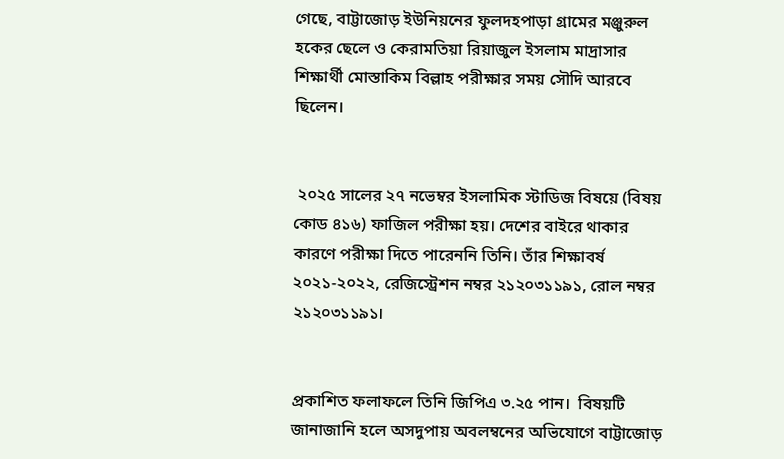গেছে, বাট্টাজোড় ইউনিয়নের ফুলদহপাড়া গ্রামের মঞ্জুরুল হকের ছেলে ও কেরামতিয়া রিয়াজুল ইসলাম মাদ্রাসার শিক্ষার্থী মোস্তাকিম বিল্লাহ পরীক্ষার সময় সৌদি আরবে ছিলেন।


 ২০২৫ সালের ২৭ নভেম্বর ইসলামিক স্টাডিজ বিষয়ে (বিষয় কোড ৪১৬) ফাজিল পরীক্ষা হয়। দেশের বাইরে থাকার কারণে পরীক্ষা দিতে পারেননি তিনি। তাঁর শিক্ষাবর্ষ ২০২১-২০২২, রেজিস্ট্রেশন নম্বর ২১২০৩১১৯১, রোল নম্বর ২১২০৩১১৯১।


প্রকাশিত ফলাফলে তিনি জিপিএ ৩.২৫ পান।  বিষয়টি জানাজানি হলে অসদুপায় অবলম্বনের অভিযোগে বাট্টাজোড়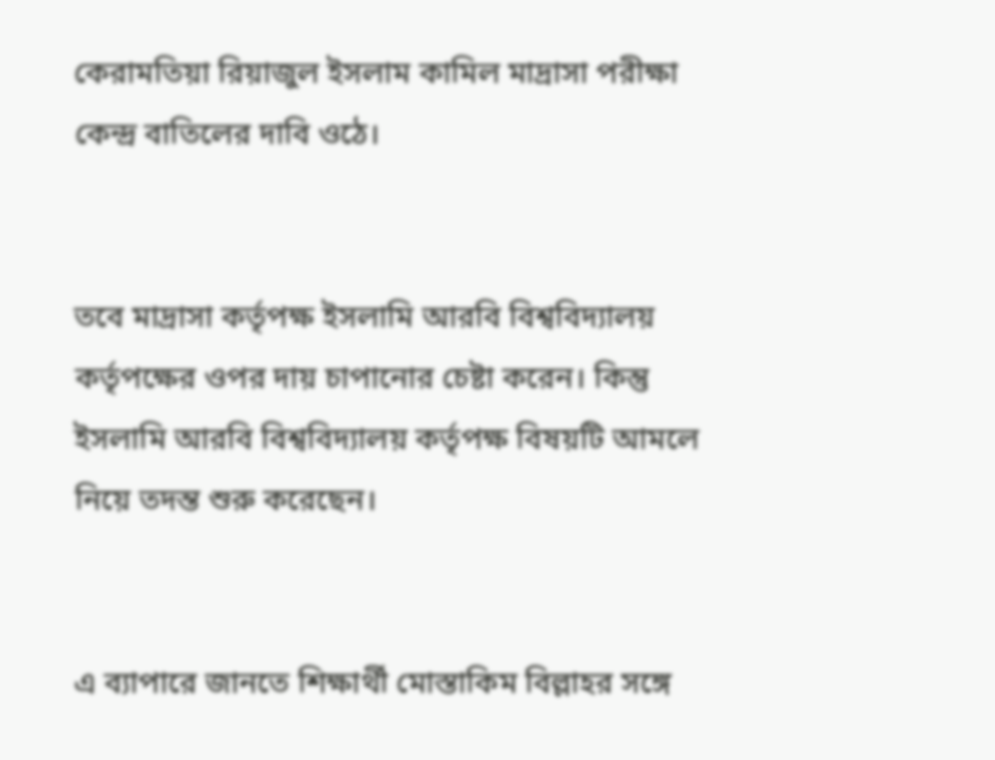কেরামতিয়া রিয়াজুল ইসলাম কামিল মাদ্রাসা পরীক্ষা কেন্দ্র বাতিলের দাবি ওঠে।


তবে মাদ্রাসা কর্তৃপক্ষ ইসলামি আরবি বিশ্ববিদ্যালয় কর্তৃপক্ষের ওপর দায় চাপানোর চেষ্টা করেন। কিন্তু ইসলামি আরবি বিশ্ববিদ্যালয় কর্তৃপক্ষ বিষয়টি আমলে নিয়ে তদন্ত শুরু করেছেন।


এ ব্যাপারে জানতে শিক্ষার্থী মোস্তাকিম বিল্লাহর সঙ্গে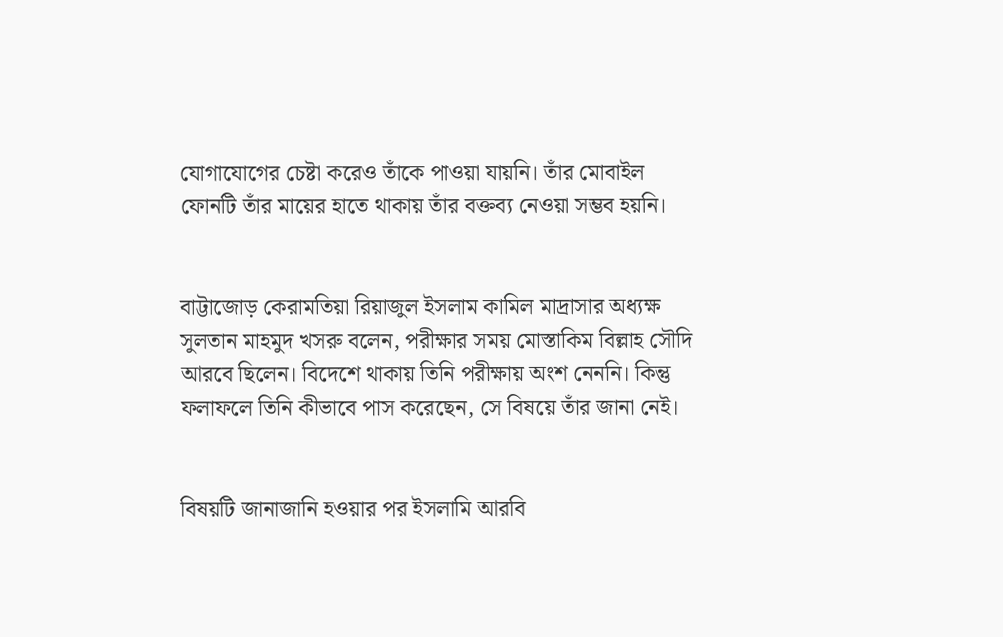যোগাযোগের চেষ্টা করেও তাঁকে পাওয়া যায়নি। তাঁর মোবাইল ফোনটি তাঁর মায়ের হাতে থাকায় তাঁর বক্তব্য নেওয়া সম্ভব হয়নি।


বাট্টাজোড় কেরামতিয়া রিয়াজুল ইসলাম কামিল মাদ্রাসার অধ্যক্ষ সুলতান মাহমুদ খসরু বলেন, পরীক্ষার সময় মোস্তাকিম বিল্লাহ সৌদি আরবে ছিলেন। বিদেশে থাকায় তিনি পরীক্ষায় অংশ নেননি। কিন্তু ফলাফলে তিনি কীভাবে পাস করেছেন, সে বিষয়ে তাঁর জানা নেই।


বিষয়টি জানাজানি হওয়ার পর ইসলামি আরবি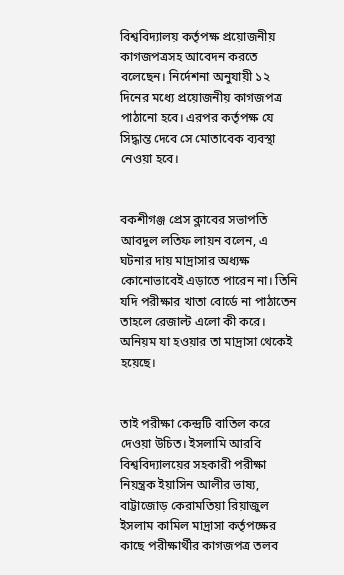বিশ্ববিদ্যালয় কর্তৃপক্ষ প্রয়োজনীয় কাগজপত্রসহ আবেদন করতে বলেছেন। নির্দেশনা অনুযায়ী ১২ দিনের মধ্যে প্রয়োজনীয় কাগজপত্র পাঠানো হবে। এরপর কর্তৃপক্ষ যে সিদ্ধান্ত দেবে সে মোতাবেক ব্যবস্থা নেওয়া হবে।


বকশীগঞ্জ প্রেস ক্লাবের সভাপতি আবদুল লতিফ লায়ন বলেন, এ ঘটনার দায় মাদ্রাসার অধ্যক্ষ কোনোভাবেই এড়াতে পারেন না। তিনি যদি পরীক্ষার খাতা বোর্ডে না পাঠাতেন তাহলে রেজাল্ট এলো কী করে। অনিয়ম যা হওয়ার তা মাদ্রাসা থেকেই হয়েছে।


তাই পরীক্ষা কেন্দ্রটি বাতিল করে দেওয়া উচিত। ইসলামি আরবি বিশ্ববিদ্যালয়ের সহকারী পরীক্ষা নিয়ন্ত্রক ইয়াসিন আলীর ভাষ্য, বাট্টাজোড় কেরামতিয়া রিয়াজুল ইসলাম কামিল মাদ্রাসা কর্তৃপক্ষের কাছে পরীক্ষার্থীর কাগজপত্র তলব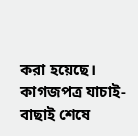করা হয়েছে। কাগজপত্র যাচাই-বাছাই শেষে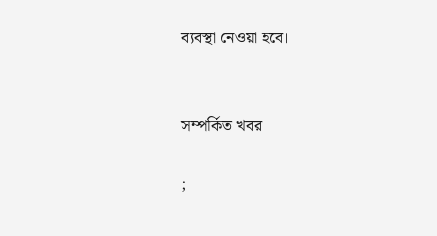ব্যবস্থা নেওয়া হবে।


সম্পর্কিত খবর

;